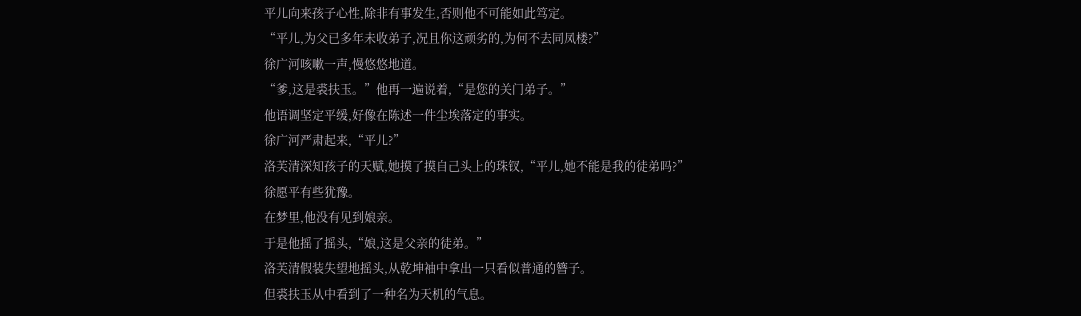平儿向来孩子心性,除非有事发生,否则他不可能如此笃定。
“平儿,为父已多年未收弟子,况且你这顽劣的,为何不去同凤楼?”
徐广河咳嗽一声,慢悠悠地道。
“爹,这是裘扶玉。”他再一遍说着,“是您的关门弟子。”
他语调坚定平缓,好像在陈述一件尘埃落定的事实。
徐广河严肃起来,“平儿?”
洛芙清深知孩子的天赋,她摸了摸自己头上的珠钗,“平儿,她不能是我的徒弟吗?”
徐愿平有些犹豫。
在梦里,他没有见到娘亲。
于是他摇了摇头,“娘,这是父亲的徒弟。”
洛芙清假装失望地摇头,从乾坤袖中拿出一只看似普通的簪子。
但裘扶玉从中看到了一种名为天机的气息。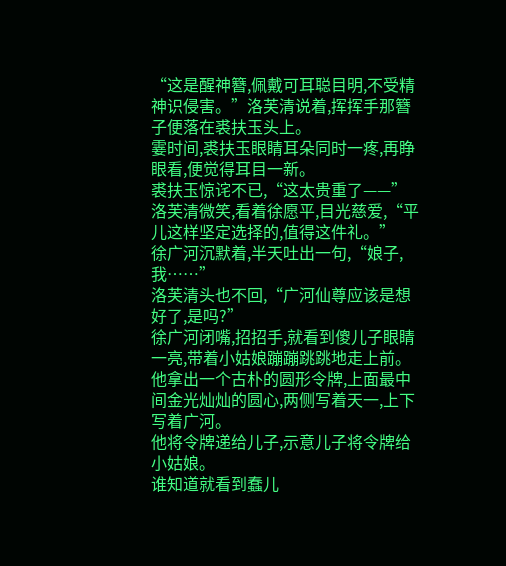“这是醒神簪,佩戴可耳聪目明,不受精神识侵害。”洛芙清说着,挥挥手那簪子便落在裘扶玉头上。
霎时间,裘扶玉眼睛耳朵同时一疼,再睁眼看,便觉得耳目一新。
裘扶玉惊诧不已,“这太贵重了——”
洛芙清微笑,看着徐愿平,目光慈爱,“平儿这样坚定选择的,值得这件礼。”
徐广河沉默着,半天吐出一句,“娘子,我……”
洛芙清头也不回,“广河仙尊应该是想好了,是吗?”
徐广河闭嘴,招招手,就看到傻儿子眼睛一亮,带着小姑娘蹦蹦跳跳地走上前。
他拿出一个古朴的圆形令牌,上面最中间金光灿灿的圆心,两侧写着天一,上下写着广河。
他将令牌递给儿子,示意儿子将令牌给小姑娘。
谁知道就看到蠢儿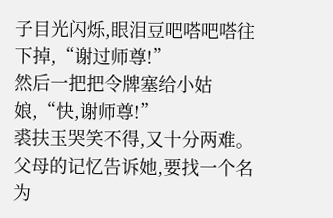子目光闪烁,眼泪豆吧嗒吧嗒往下掉,“谢过师尊!”
然后一把把令牌塞给小姑娘,“快,谢师尊!”
裘扶玉哭笑不得,又十分两难。
父母的记忆告诉她,要找一个名为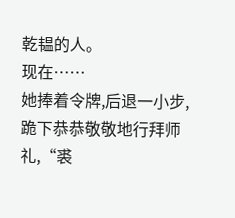乾韫的人。
现在……
她捧着令牌,后退一小步,跪下恭恭敬敬地行拜师礼,“裘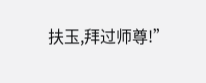扶玉,拜过师尊!”